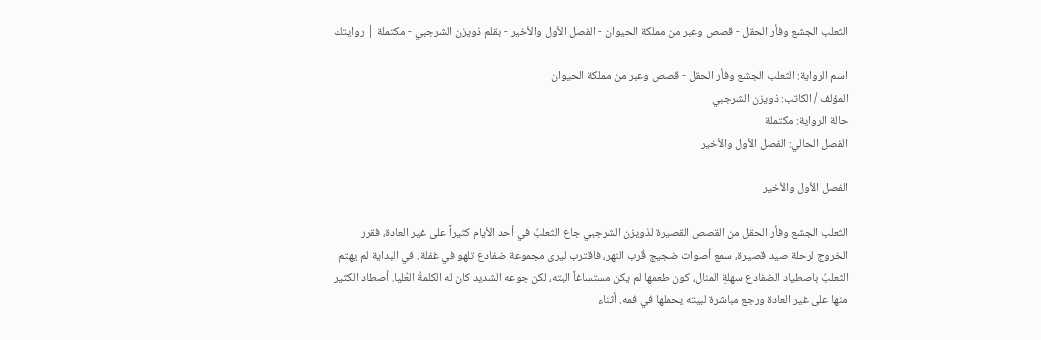الثعلب الجشع وفأر الحقل - قصص وعبر من مملكة الحيوان - الفصل الأول والأخير - بقلم ذويزن الشرجبي - مكتملة | روايتك

اسم الرواية: الثعلب الجشع وفأر الحقل - قصص وعبر من مملكة الحيوان
المؤلف / الكاتب: ذويزن الشرجبي
حالة الرواية: مكتملة
الفصل الحالي: الفصل الأول والأخير

الفصل الأول والأخير

الثعلب الجشع وفأر الحقل من القصص القصيرة لذويزن الشرجبي جاع الثعلبُ في أحد الأيام كثيراً على غير العادة، فقرر الخروج لرحلة صيد قصيرة، سمع أصوات ضجيج قُرب النهر، فاقترب ليرى مجموعة ضفادع تلهو في غفلة. في البداية لم يهتم الثعلبُ باصطياد الضفادع سهلةِ المنال، كون طعمها لم يكن مستساغاً البته، لكن جوعه الشديد كان له الكلمةُ العُليا. أصطاد الكثير منها على غير العادة ورجع مباشرة لبيته يحملها في فمه. أثناء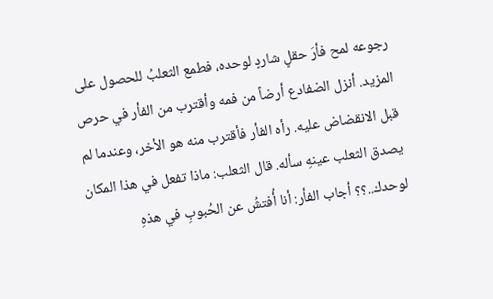رجوعه لمح فأرَ حقلٍ شاردٍ لوحده، فطمع الثعلبُ للحصول على المزيد. أنزل الضفادع أرضاً من فمه وأقترب من الفأر في حرص قبل الانقضاض عليه. رأه الفأر فأقترب منه هو الأخر، وعندما لم يصدق الثعلب عينهِ سأله. قال الثعلب: ماذا تفعل في هذا المكان لوحدك..؟؟ أجاب الفأر: أنا أُفتشُ عن الحُبوبِ في هذهِ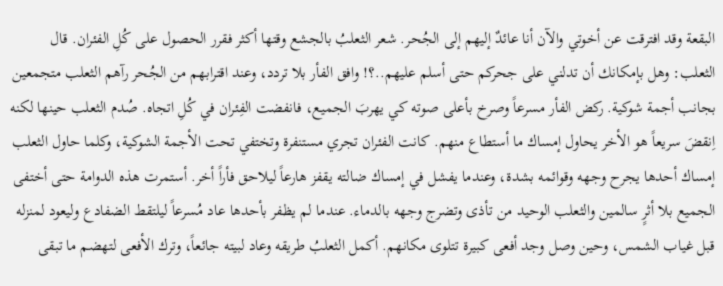البقعة وقد افترقت عن أخوتي والآن أنا عائدٌ إليهم إلى الجُحر. شعر الثعلبُ بالجشع وقتها أكثر فقرر الحصول على كُلِ الفئران. قال الثعلب: وهل بإمكانك أن تدلني على جحركم حتى أسلم عليهم..؟! وافق الفأر بلا تردد، وعند اقترابهم من الجُحر رآهم الثعلب متجمعين بجانب أجمة شوكية. ركض الفأر مسرعاً وصرخ بأعلى صوته كي يهربَ الجميع، فانفضت الفِئران في كُلِ اتجاه. صُدم الثعلب حينها لكنه اِنقضَ سريعاً هو الأخر يحاول إمساك ما أستطاع منهم. كانت الفئران تجري مستنفرة وتختفي تحت الأجمة الشوكية، وكلما حاول الثعلب إمساك أحدها يجرح وجهه وقوائمه بشدة، وعندما يفشل في إمساك ضالته يقفز هارعاً ليلاحق فأراً أخر. أستمرت هذه الدوامة حتى أختفى الجميع بلا أثرٍ سالمين والثعلب الوحيد من تأذى وتضرج وجهه بالدماء. عندما لم يظفر بأحدها عاد مُسرعاً ليلتقط الضفادع وليعود لمنزله قبل غياب الشمس، وحين وصل وجد أفعى كبيرة تتلوى مكانهم. أكمل الثعلبُ طريقه وعاد لبيته جائعاً، وترك الأفعى لتهضم ما تبقى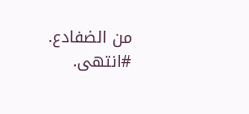من الضفادع. #انتهى.